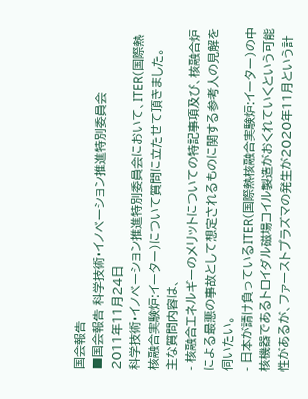国会報告
■国会報告 科学技術・イノベーション推進特別委員会
2011年11月24日
科学技術・イノベーション推進特別委員会において、ITER(国際熱核融合実験炉:イーター)について質問に立たせて頂きました。
主な質問内容は、
- 核融合エネルギーのメリットについての特記事項及び、核融合炉による最悪の事故として想定されるものに関する参考人の見解を伺いたい。
- 日本が請け負っているITER(国際熱核融合実験炉:イーター)の中核機器であるトロイダル磁場コイル製造がおくれていくという可能性があるが、ファーストプラズマの発生が2020年11月という計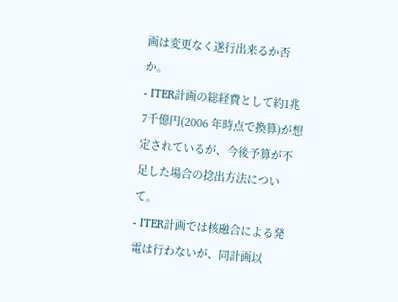画は変更なく遂行出来るか否か。
- ITER計画の総経費として約1兆7千億円(2006 年時点で換算)が想定されているが、今後予算が不足した場合の捻出方法について。
- ITER計画では核融合による発電は行わないが、同計画以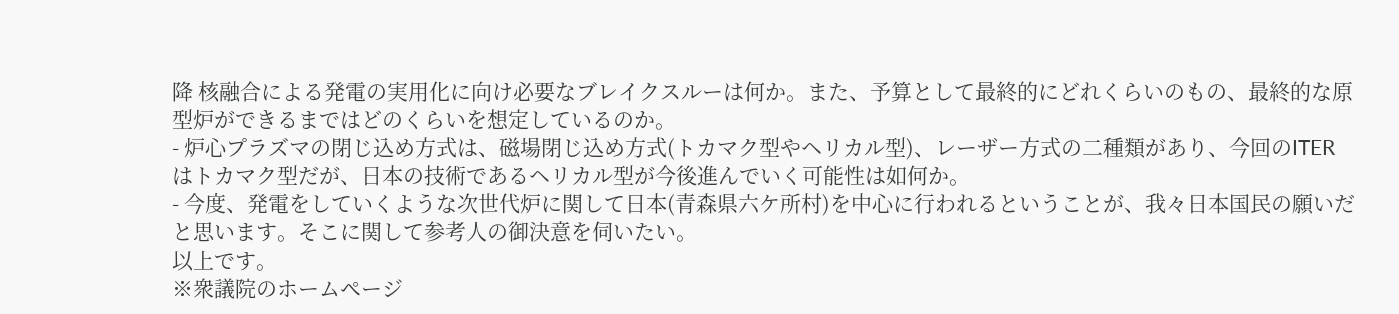降 核融合による発電の実用化に向け必要なブレイクスルーは何か。また、予算として最終的にどれくらいのもの、最終的な原型炉ができるまではどのくらいを想定しているのか。
- 炉心プラズマの閉じ込め方式は、磁場閉じ込め方式(トカマク型やヘリカル型)、レーザー方式の二種類があり、今回のITERはトカマク型だが、日本の技術であるヘリカル型が今後進んでいく可能性は如何か。
- 今度、発電をしていくような次世代炉に関して日本(青森県六ケ所村)を中心に行われるということが、我々日本国民の願いだと思います。そこに関して参考人の御決意を伺いたい。
以上です。
※衆議院のホームページ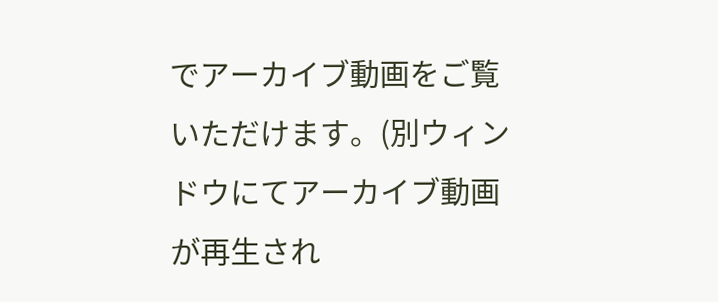でアーカイブ動画をご覧いただけます。(別ウィンドウにてアーカイブ動画が再生され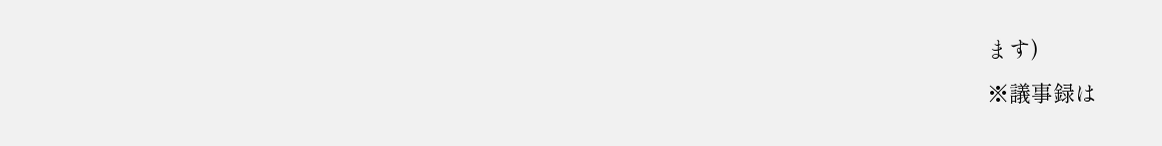ます)
※議事録は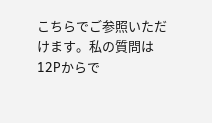こちらでご参照いただけます。私の質問は12Pからで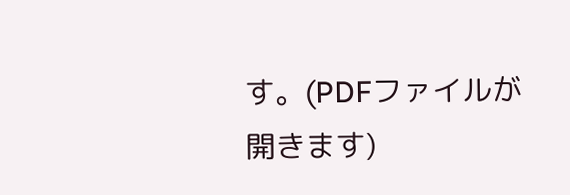す。(PDFファイルが開きます)